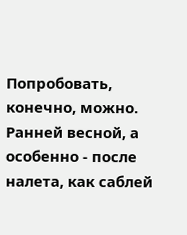Попробовать, конечно, можно. Ранней весной, а особенно - после налета, как саблей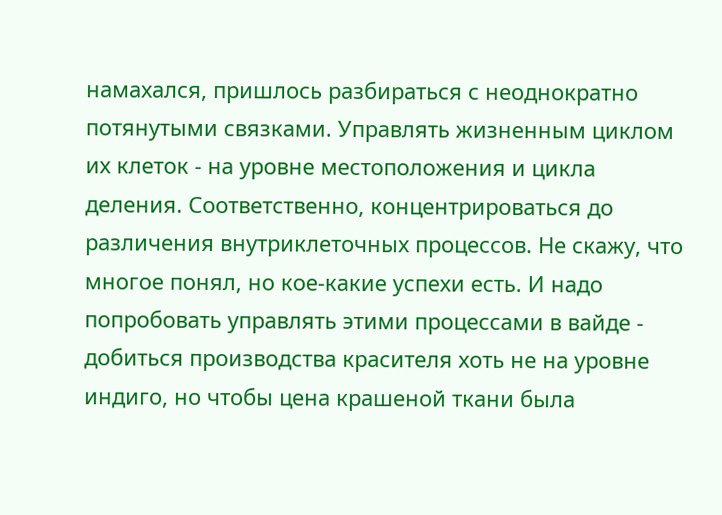намахался, пришлось разбираться с неоднократно потянутыми связками. Управлять жизненным циклом их клеток - на уровне местоположения и цикла деления. Соответственно, концентрироваться до различения внутриклеточных процессов. Не скажу, что многое понял, но кое-какие успехи есть. И надо попробовать управлять этими процессами в вайде - добиться производства красителя хоть не на уровне индиго, но чтобы цена крашеной ткани была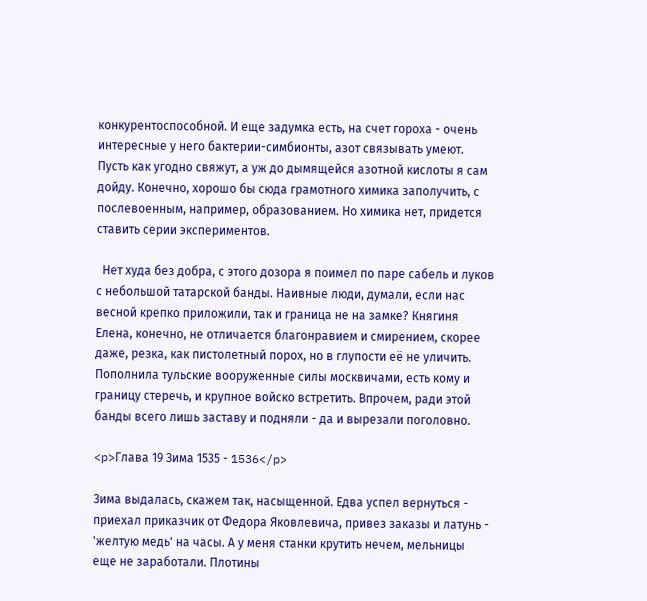конкурентоспособной. И еще задумка есть, на счет гороха - очень интересные у него бактерии-симбионты, азот связывать умеют. Пусть как угодно свяжут, а уж до дымящейся азотной кислоты я сам дойду. Конечно, хорошо бы сюда грамотного химика заполучить, с послевоенным, например, образованием. Но химика нет, придется ставить серии экспериментов.

  Нет худа без добра, с этого дозора я поимел по паре сабель и луков с небольшой татарской банды. Наивные люди, думали, если нас весной крепко приложили, так и граница не на замке? Княгиня Елена, конечно, не отличается благонравием и смирением, скорее даже, резка, как пистолетный порох, но в глупости её не уличить. Пополнила тульские вооруженные силы москвичами, есть кому и границу стеречь, и крупное войско встретить. Впрочем, ради этой банды всего лишь заставу и подняли - да и вырезали поголовно.

<p>Глава 19 Зима 1535 - 1536</p>

Зима выдалась, скажем так, насыщенной. Едва успел вернуться - приехал приказчик от Федора Яковлевича, привез заказы и латунь - 'желтую медь' на часы. А у меня станки крутить нечем, мельницы еще не заработали. Плотины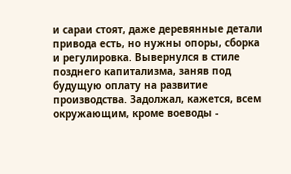и сараи стоят, даже деревянные детали привода есть, но нужны опоры, сборка и регулировка. Вывернулся в стиле позднего капитализма, заняв под будущую оплату на развитие производства. Задолжал, кажется, всем окружающим, кроме воеводы -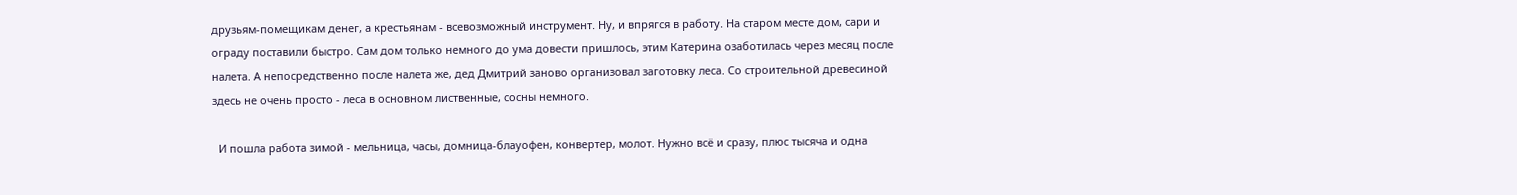друзьям-помещикам денег, а крестьянам - всевозможный инструмент. Ну, и впрягся в работу. На старом месте дом, сари и ограду поставили быстро. Сам дом только немного до ума довести пришлось, этим Катерина озаботилась через месяц после налета. А непосредственно после налета же, дед Дмитрий заново организовал заготовку леса. Со строительной древесиной здесь не очень просто - леса в основном лиственные, сосны немного.

  И пошла работа зимой - мельница, часы, домница-блауофен, конвертер, молот. Нужно всё и сразу, плюс тысяча и одна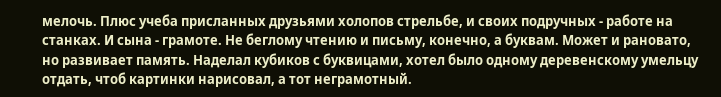мелочь. Плюс учеба присланных друзьями холопов стрельбе, и своих подручных - работе на станках. И сына - грамоте. Не беглому чтению и письму, конечно, а буквам. Может и рановато, но развивает память. Наделал кубиков с буквицами, хотел было одному деревенскому умельцу отдать, чтоб картинки нарисовал, а тот неграмотный.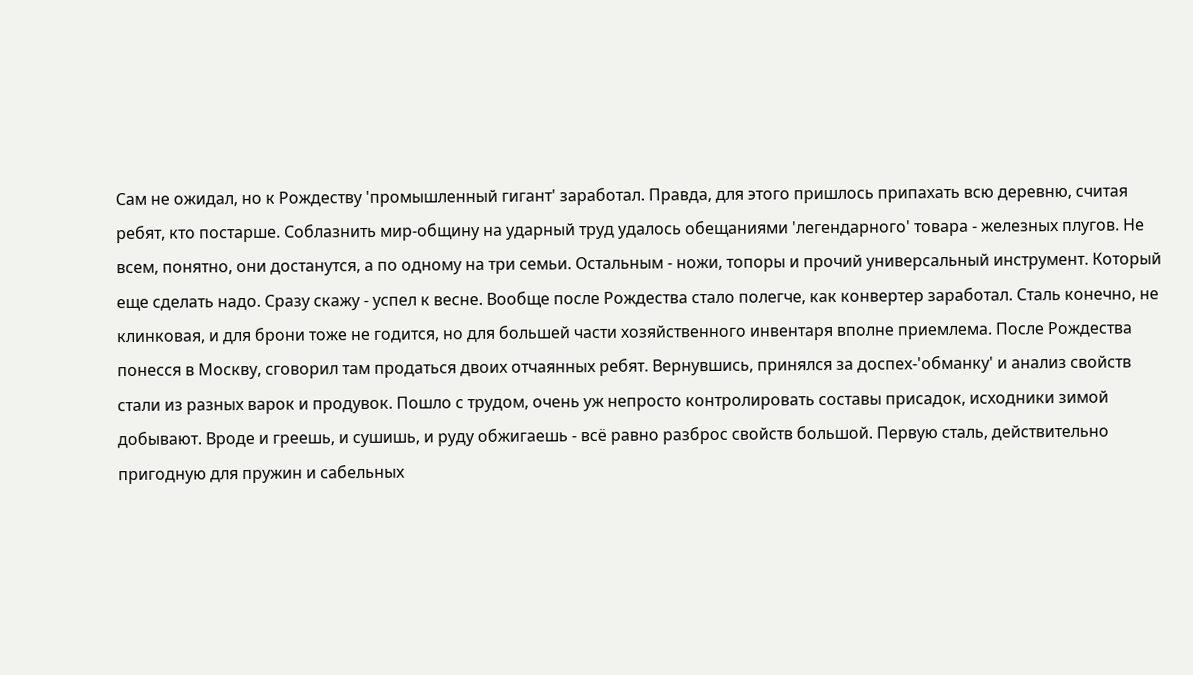Сам не ожидал, но к Рождеству 'промышленный гигант' заработал. Правда, для этого пришлось припахать всю деревню, считая ребят, кто постарше. Соблазнить мир-общину на ударный труд удалось обещаниями 'легендарного' товара - железных плугов. Не всем, понятно, они достанутся, а по одному на три семьи. Остальным - ножи, топоры и прочий универсальный инструмент. Который еще сделать надо. Сразу скажу - успел к весне. Вообще после Рождества стало полегче, как конвертер заработал. Сталь конечно, не клинковая, и для брони тоже не годится, но для большей части хозяйственного инвентаря вполне приемлема. После Рождества понесся в Москву, сговорил там продаться двоих отчаянных ребят. Вернувшись, принялся за доспех-'обманку' и анализ свойств стали из разных варок и продувок. Пошло с трудом, очень уж непросто контролировать составы присадок, исходники зимой добывают. Вроде и греешь, и сушишь, и руду обжигаешь - всё равно разброс свойств большой. Первую сталь, действительно пригодную для пружин и сабельных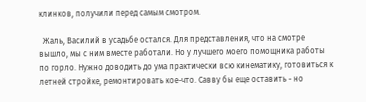клинков, получили перед самым смотром.

  Жаль, Василий в усадьбе остался. Для представления, что на смотре вышло, мы с ним вместе работали. Но у лучшего моего помощника работы по горло. Нужно доводить до ума практически всю кинематику, готовиться к летней стройке, ремонтировать кое-что. Савву бы еще оставить - но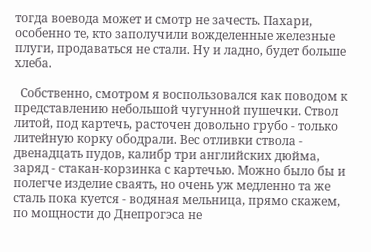тогда воевода может и смотр не зачесть. Пахари, особенно те, кто заполучили вожделенные железные плуги, продаваться не стали. Ну и ладно, будет больше хлеба.

  Собственно, смотром я воспользовался как поводом к представлению небольшой чугунной пушечки. Ствол литой, под картечь, расточен довольно грубо - только литейную корку ободрали. Вес отливки ствола - двенадцать пудов, калибр три английских дюйма, заряд - стакан-корзинка с картечью. Можно было бы и полегче изделие сваять, но очень уж медленно та же сталь пока куется - водяная мельница, прямо скажем, по мощности до Днепрогэса не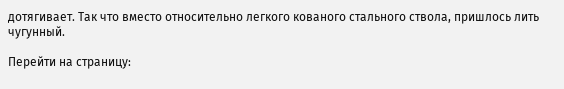дотягивает. Так что вместо относительно легкого кованого стального ствола, пришлось лить чугунный.

Перейти на страницу: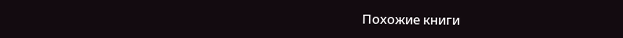Похожие книги